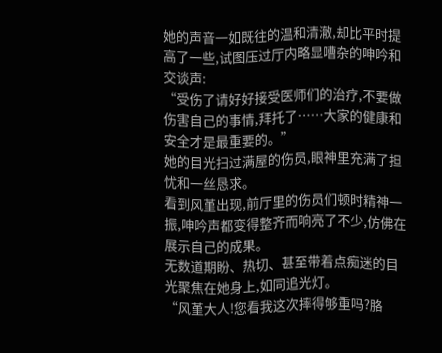她的声音一如既往的温和清澈,却比平时提高了一些,试图压过厅内略显嘈杂的呻吟和交谈声:
“受伤了请好好接受医师们的治疗,不要做伤害自己的事情,拜托了……大家的健康和安全才是最重要的。”
她的目光扫过满屋的伤员,眼神里充满了担忧和一丝恳求。
看到风堇出现,前厅里的伤员们顿时精神一振,呻吟声都变得整齐而响亮了不少,仿佛在展示自己的成果。
无数道期盼、热切、甚至带着点痴迷的目光聚焦在她身上,如同追光灯。
“风堇大人!您看我这次摔得够重吗?胳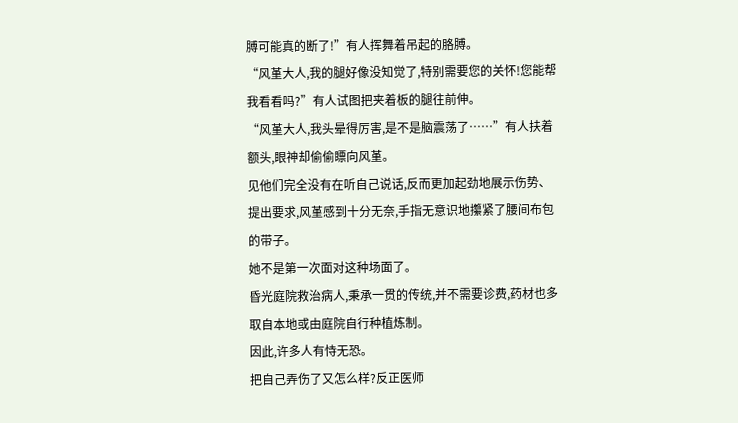膊可能真的断了!”有人挥舞着吊起的胳膊。
“风堇大人,我的腿好像没知觉了,特别需要您的关怀!您能帮我看看吗?”有人试图把夹着板的腿往前伸。
“风堇大人,我头晕得厉害,是不是脑震荡了……”有人扶着额头,眼神却偷偷瞟向风堇。
见他们完全没有在听自己说话,反而更加起劲地展示伤势、提出要求,风堇感到十分无奈,手指无意识地攥紧了腰间布包的带子。
她不是第一次面对这种场面了。
昏光庭院救治病人,秉承一贯的传统,并不需要诊费,药材也多取自本地或由庭院自行种植炼制。
因此,许多人有恃无恐。
把自己弄伤了又怎么样?反正医师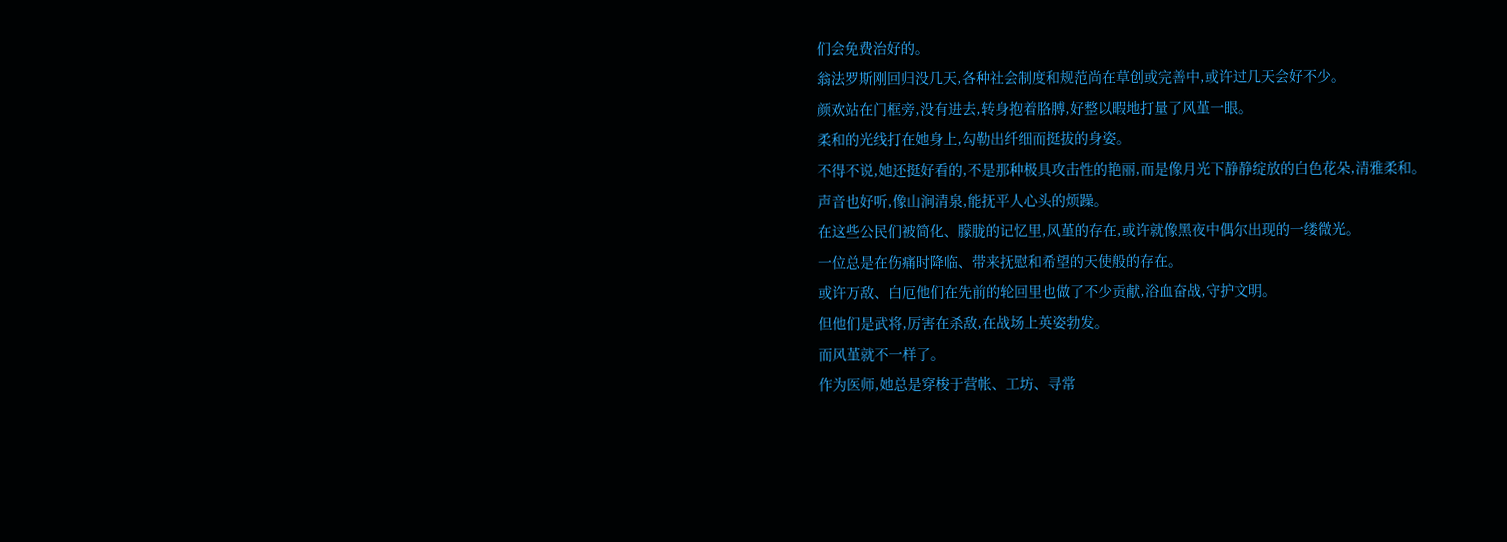们会免费治好的。
翁法罗斯刚回归没几天,各种社会制度和规范尚在草创或完善中,或许过几天会好不少。
颜欢站在门框旁,没有进去,转身抱着胳膊,好整以暇地打量了风堇一眼。
柔和的光线打在她身上,勾勒出纤细而挺拔的身姿。
不得不说,她还挺好看的,不是那种极具攻击性的艳丽,而是像月光下静静绽放的白色花朵,清雅柔和。
声音也好听,像山涧清泉,能抚平人心头的烦躁。
在这些公民们被简化、朦胧的记忆里,风堇的存在,或许就像黑夜中偶尔出现的一缕微光。
一位总是在伤痛时降临、带来抚慰和希望的天使般的存在。
或许万敌、白厄他们在先前的轮回里也做了不少贡献,浴血奋战,守护文明。
但他们是武将,厉害在杀敌,在战场上英姿勃发。
而风堇就不一样了。
作为医师,她总是穿梭于营帐、工坊、寻常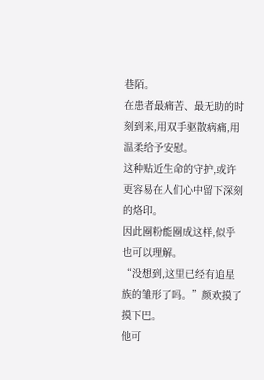巷陌。
在患者最痛苦、最无助的时刻到来,用双手驱散病痛,用温柔给予安慰。
这种贴近生命的守护,或许更容易在人们心中留下深刻的烙印。
因此圈粉能圈成这样,似乎也可以理解。
“没想到,这里已经有追星族的雏形了吗。”颜欢摸了摸下巴。
他可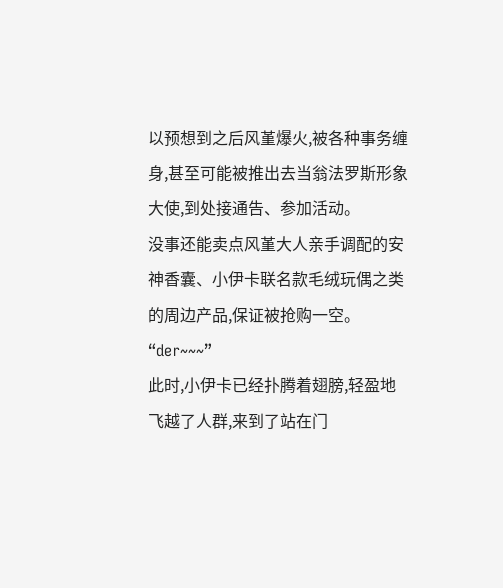以预想到之后风堇爆火,被各种事务缠身,甚至可能被推出去当翁法罗斯形象大使,到处接通告、参加活动。
没事还能卖点风堇大人亲手调配的安神香囊、小伊卡联名款毛绒玩偶之类的周边产品,保证被抢购一空。
“der~~~”
此时,小伊卡已经扑腾着翅膀,轻盈地飞越了人群,来到了站在门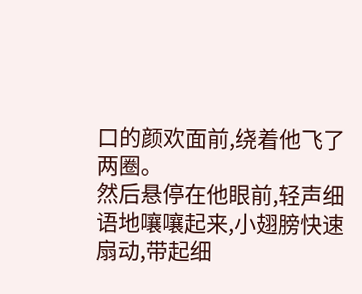口的颜欢面前,绕着他飞了两圈。
然后悬停在他眼前,轻声细语地嚷嚷起来,小翅膀快速扇动,带起细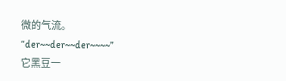微的气流。
“der~~der~~der~~~~”
它黑豆一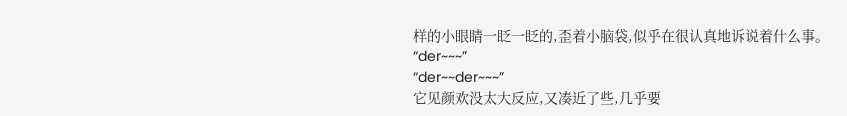样的小眼睛一眨一眨的,歪着小脑袋,似乎在很认真地诉说着什么事。
“der~~~”
“der~~der~~~”
它见颜欢没太大反应,又凑近了些,几乎要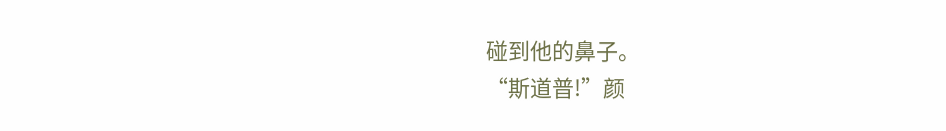碰到他的鼻子。
“斯道普!”颜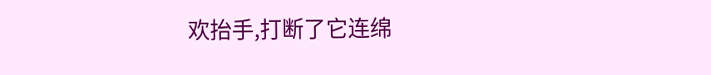欢抬手,打断了它连绵